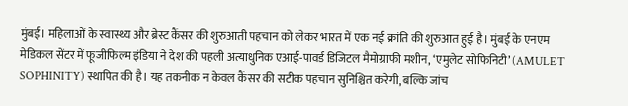मुंबई। महिलाओं के स्वास्थ्य और ब्रेस्ट कैंसर की शुरुआती पहचान को लेकर भारत में एक नई क्रांति की शुरुआत हुई है। मुंबई के एनएम मेडिकल सेंटर में फूजीफिल्म इंडिया ने देश की पहली अत्याधुनिक एआई-पावर्ड डिजिटल मैमोग्राफी मशीन, ‘एमुलेट सोफिनिटी’ (AMULET SOPHINITY) स्थापित की है। यह तकनीक न केवल कैंसर की सटीक पहचान सुनिश्चित करेगी, बल्कि जांच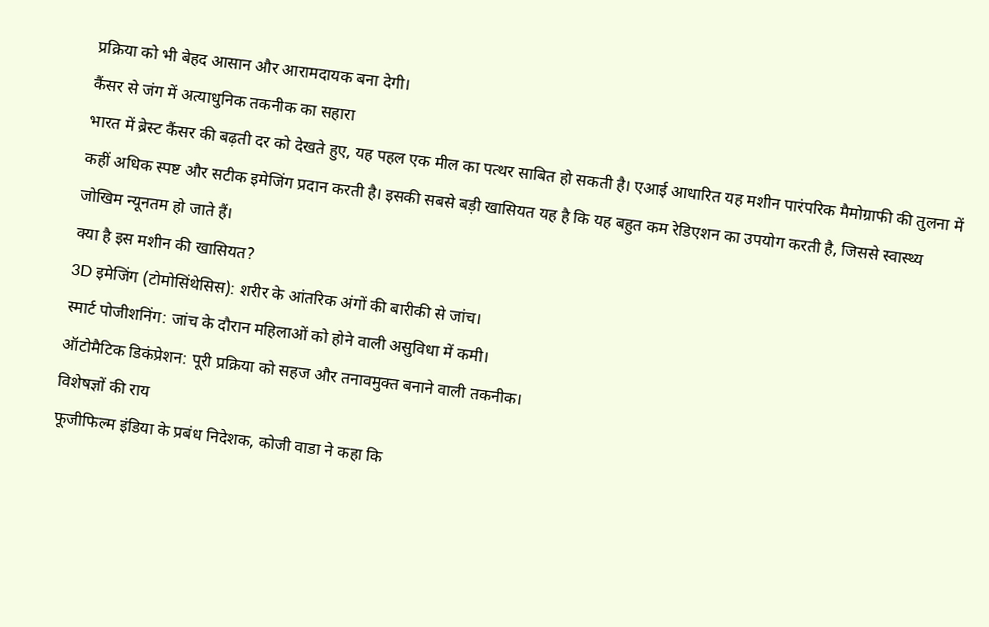प्रक्रिया को भी बेहद आसान और आरामदायक बना देगी।
कैंसर से जंग में अत्याधुनिक तकनीक का सहारा
भारत में ब्रेस्ट कैंसर की बढ़ती दर को देखते हुए, यह पहल एक मील का पत्थर साबित हो सकती है। एआई आधारित यह मशीन पारंपरिक मैमोग्राफी की तुलना में कहीं अधिक स्पष्ट और सटीक इमेजिंग प्रदान करती है। इसकी सबसे बड़ी खासियत यह है कि यह बहुत कम रेडिएशन का उपयोग करती है, जिससे स्वास्थ्य जोखिम न्यूनतम हो जाते हैं।
क्या है इस मशीन की खासियत?
3D इमेजिंग (टोमोसिंथेसिस): शरीर के आंतरिक अंगों की बारीकी से जांच।
स्मार्ट पोजीशनिंग: जांच के दौरान महिलाओं को होने वाली असुविधा में कमी।
ऑटोमैटिक डिकंप्रेशन: पूरी प्रक्रिया को सहज और तनावमुक्त बनाने वाली तकनीक।
विशेषज्ञों की राय
फूजीफिल्म इंडिया के प्रबंध निदेशक, कोजी वाडा ने कहा कि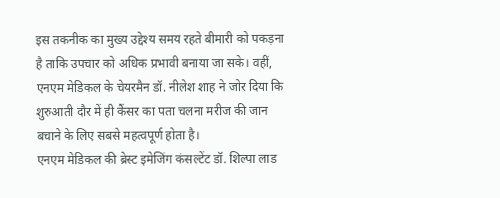इस तकनीक का मुख्य उद्देश्य समय रहते बीमारी को पकड़ना है ताकि उपचार को अधिक प्रभावी बनाया जा सके। वहीं, एनएम मेडिकल के चेयरमैन डॉ. नीलेश शाह ने जोर दिया कि शुरुआती दौर में ही कैंसर का पता चलना मरीज की जान बचाने के लिए सबसे महत्वपूर्ण होता है।
एनएम मेडिकल की ब्रेस्ट इमेजिंग कंसल्टेंट डॉ. शिल्पा लाड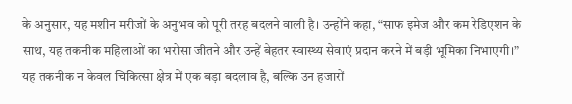के अनुसार, यह मशीन मरीजों के अनुभव को पूरी तरह बदलने वाली है। उन्होंने कहा, “साफ इमेज और कम रेडिएशन के साथ, यह तकनीक महिलाओं का भरोसा जीतने और उन्हें बेहतर स्वास्थ्य सेवाएं प्रदान करने में बड़ी भूमिका निभाएगी।”
यह तकनीक न केवल चिकित्सा क्षेत्र में एक बड़ा बदलाव है, बल्कि उन हजारों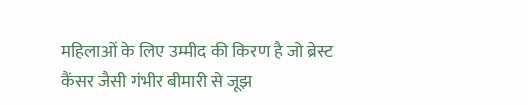महिलाओं के लिए उम्मीद की किरण है जो ब्रेस्ट कैंसर जैसी गंभीर बीमारी से जूझ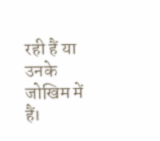रही हैं या उनके जोखिम में हैं।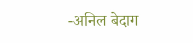-अनिल बेदाग